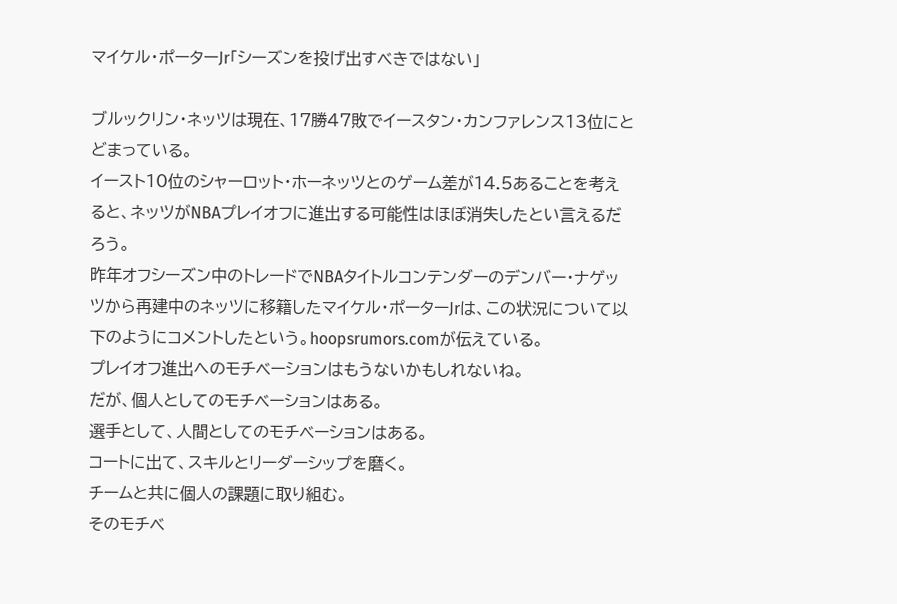マイケル・ポーターJr「シーズンを投げ出すべきではない」

ブルックリン・ネッツは現在、17勝47敗でイースタン・カンファレンス13位にとどまっている。
イースト10位のシャーロット・ホーネッツとのゲーム差が14.5あることを考えると、ネッツがNBAプレイオフに進出する可能性はほぼ消失したとい言えるだろう。
昨年オフシーズン中のトレードでNBAタイトルコンテンダーのデンバー・ナゲッツから再建中のネッツに移籍したマイケル・ポーターJrは、この状況について以下のようにコメントしたという。hoopsrumors.comが伝えている。
プレイオフ進出へのモチベーションはもうないかもしれないね。
だが、個人としてのモチベーションはある。
選手として、人間としてのモチベーションはある。
コートに出て、スキルとリーダーシップを磨く。
チームと共に個人の課題に取り組む。
そのモチベ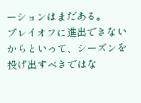ーションはまだある。
プレイオフに進出できないからといって、シーズンを投げ出すべきではな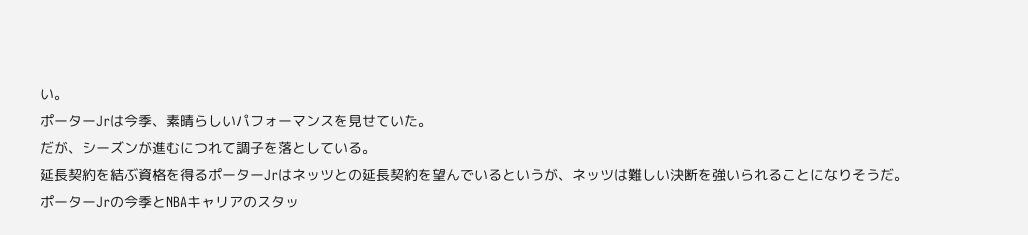い。
ポーターJrは今季、素晴らしいパフォーマンスを見せていた。
だが、シーズンが進むにつれて調子を落としている。
延長契約を結ぶ資格を得るポーターJrはネッツとの延長契約を望んでいるというが、ネッツは難しい決断を強いられることになりそうだ。
ポーターJrの今季とNBAキャリアのスタッ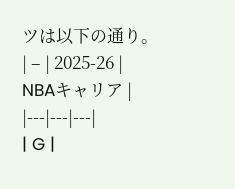ツは以下の通り。
| – | 2025-26 | NBAキャリア |
|---|---|---|
| G |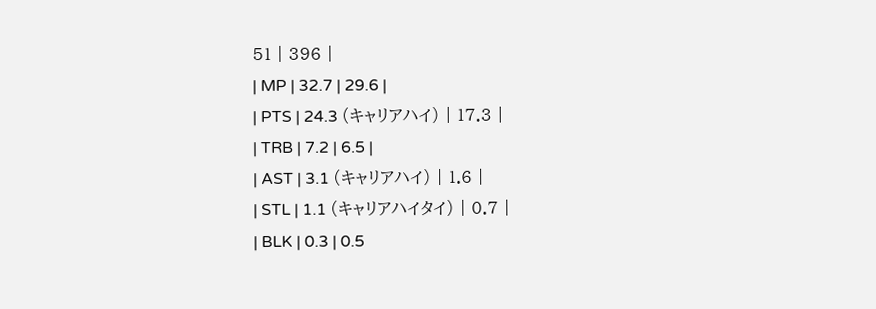51 | 396 |
| MP | 32.7 | 29.6 |
| PTS | 24.3 (キャリアハイ) | 17.3 |
| TRB | 7.2 | 6.5 |
| AST | 3.1 (キャリアハイ) | 1.6 |
| STL | 1.1 (キャリアハイタイ) | 0.7 |
| BLK | 0.3 | 0.5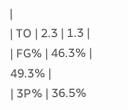|
| TO | 2.3 | 1.3 |
| FG% | 46.3% | 49.3% |
| 3P% | 36.5%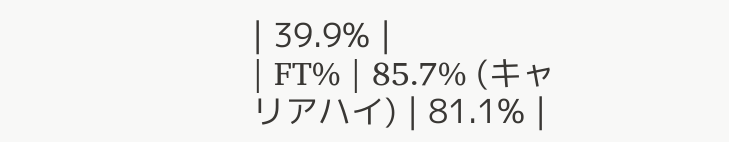| 39.9% |
| FT% | 85.7% (キャリアハイ) | 81.1% |